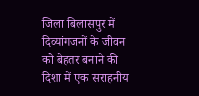जिला बिलासपुर में दिव्यांगजनों के जीवन को बेहतर बनाने की दिशा में एक सराहनीय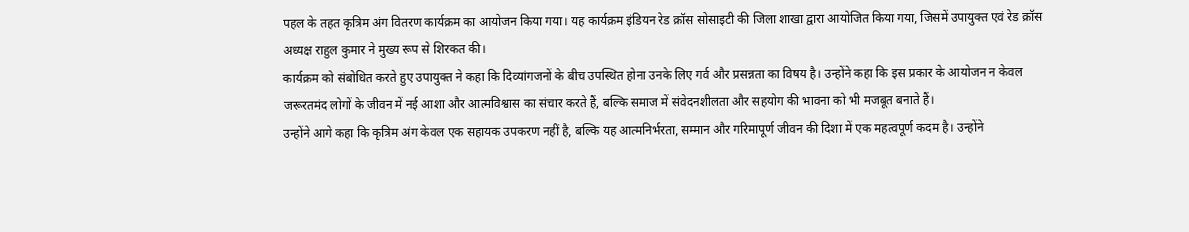पहल के तहत कृत्रिम अंग वितरण कार्यक्रम का आयोजन किया गया। यह कार्यक्रम इंडियन रेड क्रॉस सोसाइटी की जिला शाखा द्वारा आयोजित किया गया, जिसमें उपायुक्त एवं रेड क्रॉस अध्यक्ष राहुल कुमार ने मुख्य रूप से शिरकत की।
कार्यक्रम को संबोधित करते हुए उपायुक्त ने कहा कि दिव्यांगजनों के बीच उपस्थित होना उनके लिए गर्व और प्रसन्नता का विषय है। उन्होंने कहा कि इस प्रकार के आयोजन न केवल जरूरतमंद लोगों के जीवन में नई आशा और आत्मविश्वास का संचार करते हैं, बल्कि समाज में संवेदनशीलता और सहयोग की भावना को भी मजबूत बनाते हैं।
उन्होंने आगे कहा कि कृत्रिम अंग केवल एक सहायक उपकरण नहीं है, बल्कि यह आत्मनिर्भरता, सम्मान और गरिमापूर्ण जीवन की दिशा में एक महत्वपूर्ण कदम है। उन्होंने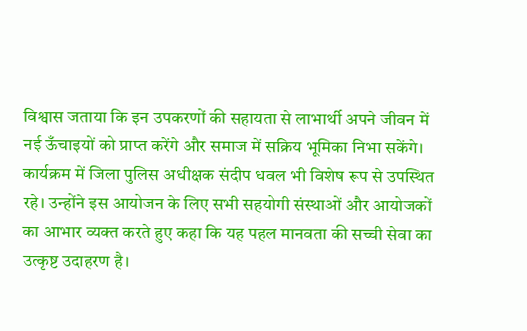विश्वास जताया कि इन उपकरणों की सहायता से लाभार्थी अपने जीवन में नई ऊँचाइयों को प्राप्त करेंगे और समाज में सक्रिय भूमिका निभा सकेंगे।
कार्यक्रम में जिला पुलिस अधीक्षक संदीप धवल भी विशेष रूप से उपस्थित रहे। उन्होंने इस आयोजन के लिए सभी सहयोगी संस्थाओं और आयोजकों का आभार व्यक्त करते हुए कहा कि यह पहल मानवता की सच्ची सेवा का उत्कृष्ट उदाहरण है।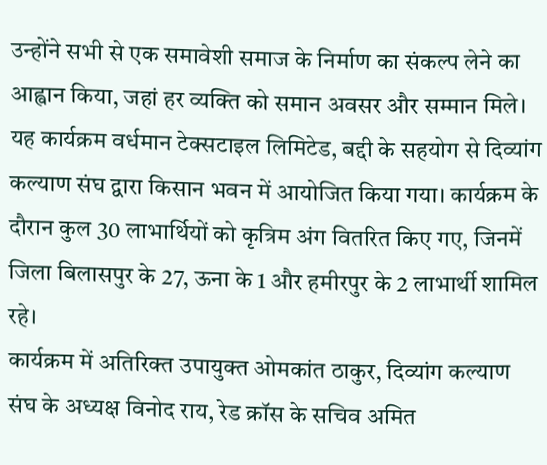उन्होंने सभी से एक समावेशी समाज के निर्माण का संकल्प लेने का आह्वान किया, जहां हर व्यक्ति को समान अवसर और सम्मान मिले।
यह कार्यक्रम वर्धमान टेक्सटाइल लिमिटेड, बद्दी के सहयोग से दिव्यांग कल्याण संघ द्वारा किसान भवन में आयोजित किया गया। कार्यक्रम के दौरान कुल 30 लाभार्थियों को कृत्रिम अंग वितरित किए गए, जिनमें जिला बिलासपुर के 27, ऊना के 1 और हमीरपुर के 2 लाभार्थी शामिल रहे।
कार्यक्रम में अतिरिक्त उपायुक्त ओमकांत ठाकुर, दिव्यांग कल्याण संघ के अध्यक्ष विनोद राय, रेड क्रॉस के सचिव अमित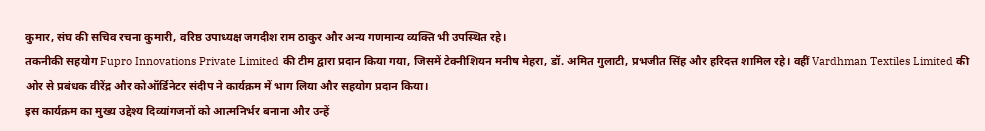कुमार, संघ की सचिव रचना कुमारी, वरिष्ठ उपाध्यक्ष जगदीश राम ठाकुर और अन्य गणमान्य व्यक्ति भी उपस्थित रहे।
तकनीकी सहयोग Fupro Innovations Private Limited की टीम द्वारा प्रदान किया गया, जिसमें टेक्नीशियन मनीष मेहरा, डॉ. अमित गुलाटी, प्रभजीत सिंह और हरिदत्त शामिल रहे। वहीं Vardhman Textiles Limited की ओर से प्रबंधक वीरेंद्र और कोऑर्डिनेटर संदीप ने कार्यक्रम में भाग लिया और सहयोग प्रदान किया।
इस कार्यक्रम का मुख्य उद्देश्य दिव्यांगजनों को आत्मनिर्भर बनाना और उन्हें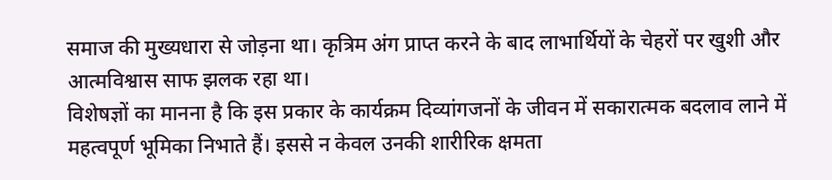समाज की मुख्यधारा से जोड़ना था। कृत्रिम अंग प्राप्त करने के बाद लाभार्थियों के चेहरों पर खुशी और आत्मविश्वास साफ झलक रहा था।
विशेषज्ञों का मानना है कि इस प्रकार के कार्यक्रम दिव्यांगजनों के जीवन में सकारात्मक बदलाव लाने में महत्वपूर्ण भूमिका निभाते हैं। इससे न केवल उनकी शारीरिक क्षमता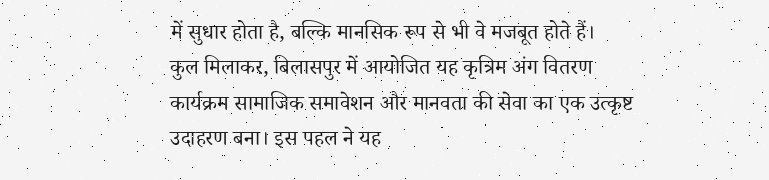में सुधार होता है, बल्कि मानसिक रूप से भी वे मजबूत होते हैं।
कुल मिलाकर, बिलासपुर में आयोजित यह कृत्रिम अंग वितरण कार्यक्रम सामाजिक समावेशन और मानवता की सेवा का एक उत्कृष्ट उदाहरण बना। इस पहल ने यह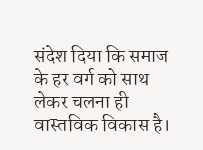संदेश दिया कि समाज के हर वर्ग को साथ लेकर चलना ही वास्तविक विकास है।